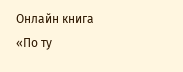Онлайн книга «По ту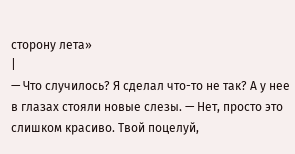сторону лета»
|
— Что случилось? Я сделал что-то не так? А у нее в глазах стояли новые слезы. — Нет, просто это слишком красиво. Твой поцелуй,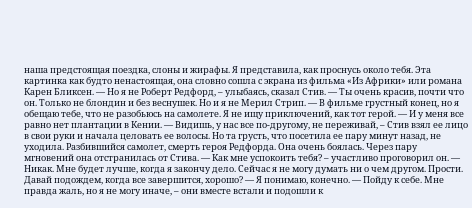наша предстоящая поездка, слоны и жирафы. Я представила, как проснусь около тебя. Эта картинка как будто ненастоящая, она словно сошла с экрана из фильма «Из Африки» или романа Карен Бликсен. — Но я не Роберт Редфорд, – улыбаясь, сказал Стив. — Ты очень красив, почти что он. Только не блондин и без веснушек. Но и я не Мерил Стрип. — В фильме грустный конец, но я обещаю тебе, что не разобьюсь на самолете. Я не ищу приключений, как тот герой. — И у меня все равно нет плантации в Кении. — Видишь, у нас все по-другому, не переживай, – Стив взял ее лицо в свои руки и начала целовать ее волосы. Но та грусть, что посетила ее пару минут назад, не уходила. Разбившийся самолет, смерть героя Редфорда. Она очень боялась. Через пару мгновений она отстранилась от Стива. — Как мне успокоить тебя? – участливо проговорил он. — Никак. Мне будет лучше, когда я закончу дело. Сейчас я не могу думать ни о чем другом. Прости. Давай подождем, когда все завершится, хорошо? — Я понимаю, конечно. — Пойду к себе. Мне правда жаль, но я не могу иначе, – они вместе встали и подошли к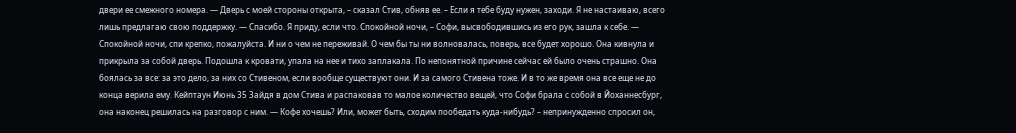двери ее смежного номера. — Дверь с моей стороны открыта, – сказал Стив, обняв ее. – Если я тебе буду нужен, заходи. Я не настаиваю, всего лишь предлагаю свою поддержку. — Спасибо. Я приду, если что. Спокойной ночи, – Софи, высвободившись из его рук, зашла к себе. — Спокойной ночи, спи крепко, пожалуйста. И ни о чем не переживай. О чем бы ты ни волновалась, поверь, все будет хорошо. Она кивнула и прикрыла за собой дверь. Подошла к кровати, упала на нее и тихо заплакала. По непонятной причине сейчас ей было очень страшно. Она боялась за все: за это дело, за них со Стивеном, если вообще существуют они. И за самого Стивена тоже. И в то же время она все еще не до конца верила ему. Кейптаун Июнь 35 Зайдя в дом Стива и распаковав то малое количество вещей, что Софи брала с собой в Йоханнесбург, она наконец решилась на разговор с ним. — Кофе хочешь? Или, может быть, сходим пообедать куда-нибудь? – непринужденно спросил он,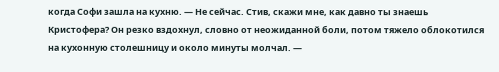когда Софи зашла на кухню. — Не сейчас. Стив, скажи мне, как давно ты знаешь Кристофера? Он резко вздохнул, словно от неожиданной боли, потом тяжело облокотился на кухонную столешницу и около минуты молчал. —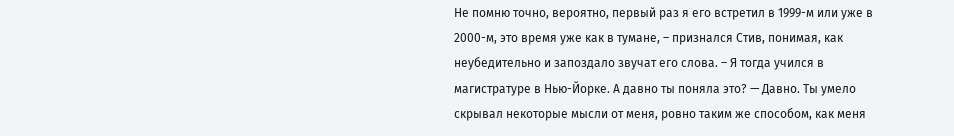Не помню точно, вероятно, первый раз я его встретил в 1999-м или уже в 2000-м, это время уже как в тумане, – признался Стив, понимая, как неубедительно и запоздало звучат его слова. – Я тогда учился в магистратуре в Нью-Йорке. А давно ты поняла это? — Давно. Ты умело скрывал некоторые мысли от меня, ровно таким же способом, как меня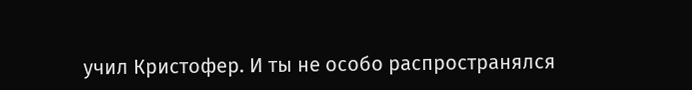учил Кристофер. И ты не особо распространялся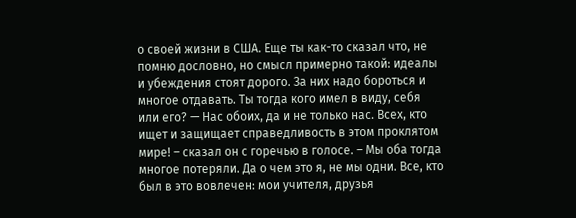о своей жизни в США. Еще ты как-то сказал что, не помню дословно, но смысл примерно такой: идеалы и убеждения стоят дорого. За них надо бороться и многое отдавать. Ты тогда кого имел в виду, себя или его? — Нас обоих, да и не только нас. Всех, кто ищет и защищает справедливость в этом проклятом мире! – сказал он с горечью в голосе. – Мы оба тогда многое потеряли. Да о чем это я, не мы одни. Все, кто был в это вовлечен: мои учителя, друзья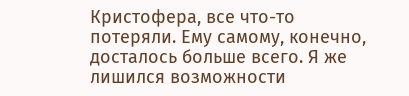Кристофера, все что-то потеряли. Ему самому, конечно, досталось больше всего. Я же лишился возможности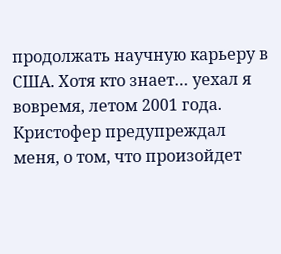продолжать научную карьеру в США. Хотя кто знает… уехал я вовремя, летом 2001 года. Кристофер предупреждал меня, о том, что произойдет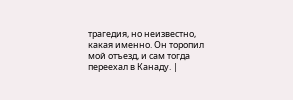трагедия, но неизвестно, какая именно. Он торопил мой отъезд, и сам тогда переехал в Канаду. |